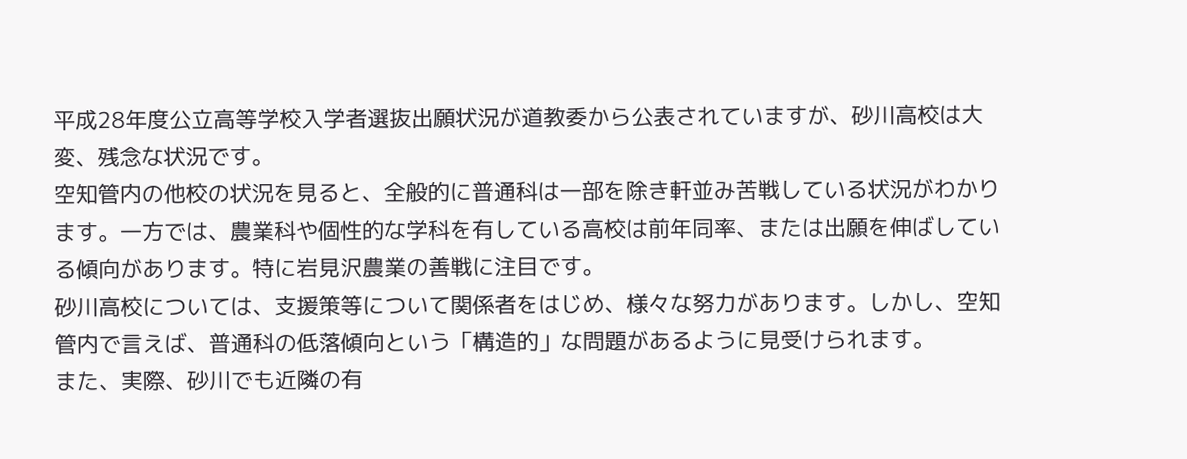平成28年度公立高等学校入学者選抜出願状況が道教委から公表されていますが、砂川高校は大変、残念な状況です。
空知管内の他校の状況を見ると、全般的に普通科は一部を除き軒並み苦戦している状況がわかります。一方では、農業科や個性的な学科を有している高校は前年同率、または出願を伸ばしている傾向があります。特に岩見沢農業の善戦に注目です。
砂川高校については、支援策等について関係者をはじめ、様々な努力があります。しかし、空知管内で言えば、普通科の低落傾向という「構造的」な問題があるように見受けられます。
また、実際、砂川でも近隣の有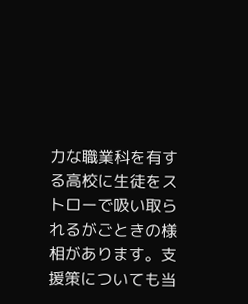力な職業科を有する高校に生徒をストローで吸い取られるがごときの様相があります。支援策についても当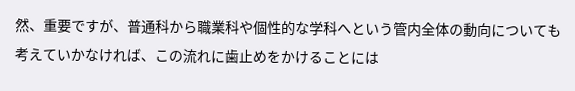然、重要ですが、普通科から職業科や個性的な学科へという管内全体の動向についても考えていかなければ、この流れに歯止めをかけることには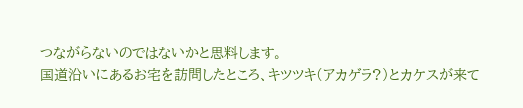つながらないのではないかと思料します。
国道沿いにあるお宅を訪問したところ、キツツキ(アカゲラ?)とカケスが来て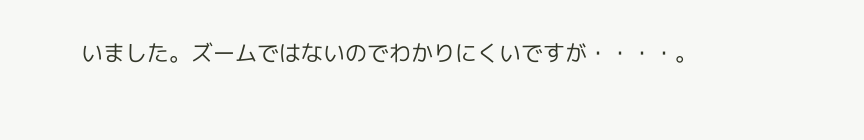いました。ズームではないのでわかりにくいですが・・・・。